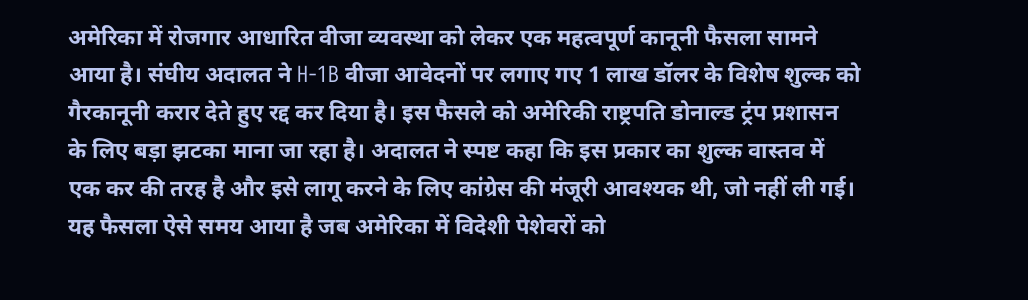अमेरिका में रोजगार आधारित वीजा व्यवस्था को लेकर एक महत्वपूर्ण कानूनी फैसला सामने आया है। संघीय अदालत ने H-1B वीजा आवेदनों पर लगाए गए 1 लाख डॉलर के विशेष शुल्क को गैरकानूनी करार देते हुए रद्द कर दिया है। इस फैसले को अमेरिकी राष्ट्रपति डोनाल्ड ट्रंप प्रशासन के लिए बड़ा झटका माना जा रहा है। अदालत ने स्पष्ट कहा कि इस प्रकार का शुल्क वास्तव में एक कर की तरह है और इसे लागू करने के लिए कांग्रेस की मंजूरी आवश्यक थी, जो नहीं ली गई। यह फैसला ऐसे समय आया है जब अमेरिका में विदेशी पेशेवरों को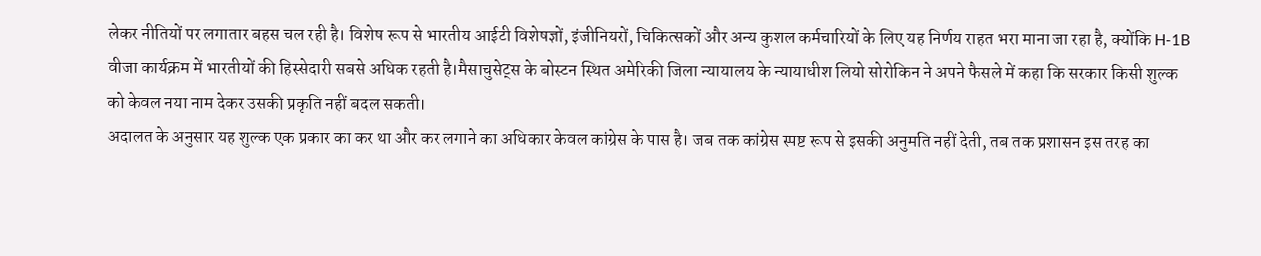लेकर नीतियों पर लगातार बहस चल रही है। विशेष रूप से भारतीय आईटी विशेषज्ञों, इंजीनियरों, चिकित्सकों और अन्य कुशल कर्मचारियों के लिए यह निर्णय राहत भरा माना जा रहा है, क्योंकि H-1B वीजा कार्यक्रम में भारतीयों की हिस्सेदारी सबसे अधिक रहती है।मैसाचुसेट्स के बोस्टन स्थित अमेरिकी जिला न्यायालय के न्यायाधीश लियो सोरोकिन ने अपने फैसले में कहा कि सरकार किसी शुल्क को केवल नया नाम देकर उसकी प्रकृति नहीं बदल सकती।
अदालत के अनुसार यह शुल्क एक प्रकार का कर था और कर लगाने का अधिकार केवल कांग्रेस के पास है। जब तक कांग्रेस स्पष्ट रूप से इसकी अनुमति नहीं देती, तब तक प्रशासन इस तरह का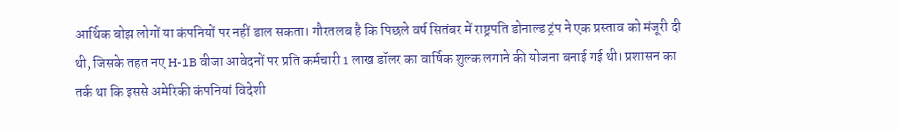आर्थिक बोझ लोगों या कंपनियों पर नहीं डाल सकता। गौरतलब है कि पिछले वर्ष सितंबर में राष्ट्रपति डोनाल्ड ट्रंप ने एक प्रस्ताव को मंजूरी दी थी, जिसके तहत नए H-1B वीजा आवेदनों पर प्रति कर्मचारी 1 लाख डॉलर का वार्षिक शुल्क लगाने की योजना बनाई गई थी। प्रशासन का तर्क था कि इससे अमेरिकी कंपनियां विदेशी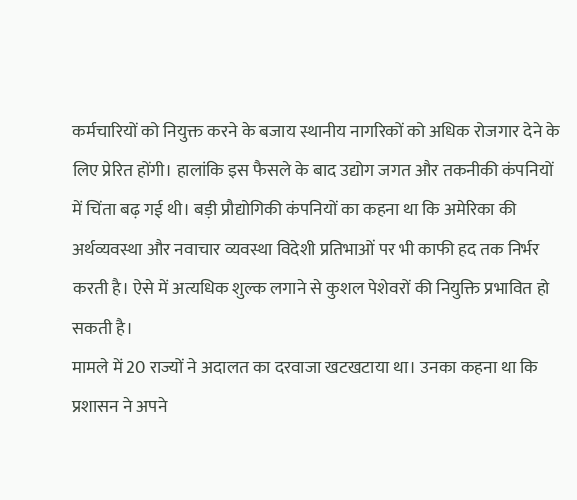कर्मचारियों को नियुक्त करने के बजाय स्थानीय नागरिकों को अधिक रोजगार देने के लिए प्रेरित होंगी। हालांकि इस फैसले के बाद उद्योग जगत और तकनीकी कंपनियों में चिंता बढ़ गई थी। बड़ी प्रौद्योगिकी कंपनियों का कहना था कि अमेरिका की अर्थव्यवस्था और नवाचार व्यवस्था विदेशी प्रतिभाओं पर भी काफी हद तक निर्भर करती है। ऐसे में अत्यधिक शुल्क लगाने से कुशल पेशेवरों की नियुक्ति प्रभावित हो सकती है।
मामले में 20 राज्यों ने अदालत का दरवाजा खटखटाया था। उनका कहना था कि प्रशासन ने अपने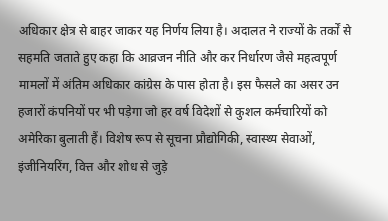अधिकार क्षेत्र से बाहर जाकर यह निर्णय लिया है। अदालत ने राज्यों के तर्कों से सहमति जताते हुए कहा कि आव्रजन नीति और कर निर्धारण जैसे महत्वपूर्ण मामलों में अंतिम अधिकार कांग्रेस के पास होता है। इस फैसले का असर उन हजारों कंपनियों पर भी पड़ेगा जो हर वर्ष विदेशों से कुशल कर्मचारियों को अमेरिका बुलाती हैं। विशेष रूप से सूचना प्रौद्योगिकी, स्वास्थ्य सेवाओं, इंजीनियरिंग, वित्त और शोध से जुड़े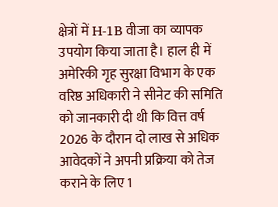क्षेत्रों में H-1B वीजा का व्यापक उपयोग किया जाता है। हाल ही में अमेरिकी गृह सुरक्षा विभाग के एक वरिष्ठ अधिकारी ने सीनेट की समिति को जानकारी दी थी कि वित्त वर्ष 2026 के दौरान दो लाख से अधिक आवेदकों ने अपनी प्रक्रिया को तेज कराने के लिए 1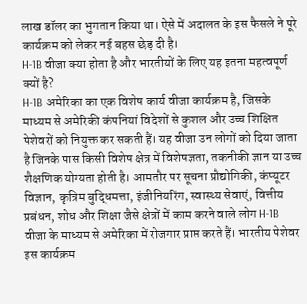लाख डॉलर का भुगतान किया था। ऐसे में अदालत के इस फैसले ने पूरे कार्यक्रम को लेकर नई बहस छेड़ दी है।
H-1B वीजा क्या होता है और भारतीयों के लिए यह इतना महत्वपूर्ण क्यों है?
H-1B अमेरिका का एक विशेष कार्य वीजा कार्यक्रम है, जिसके माध्यम से अमेरिकी कंपनियां विदेशों से कुशल और उच्च शिक्षित पेशेवरों को नियुक्त कर सकती हैं। यह वीजा उन लोगों को दिया जाता है जिनके पास किसी विशेष क्षेत्र में विशेषज्ञता, तकनीकी ज्ञान या उच्च शैक्षणिक योग्यता होती है। आमतौर पर सूचना प्रौद्योगिकी, कंप्यूटर विज्ञान, कृत्रिम बुद्धिमत्ता, इंजीनियरिंग, स्वास्थ्य सेवाएं, वित्तीय प्रबंधन, शोध और शिक्षा जैसे क्षेत्रों में काम करने वाले लोग H-1B वीजा के माध्यम से अमेरिका में रोजगार प्राप्त करते हैं। भारतीय पेशेवर इस कार्यक्रम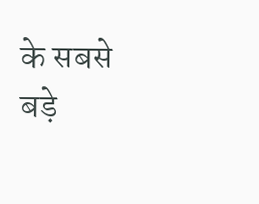के सबसे बड़े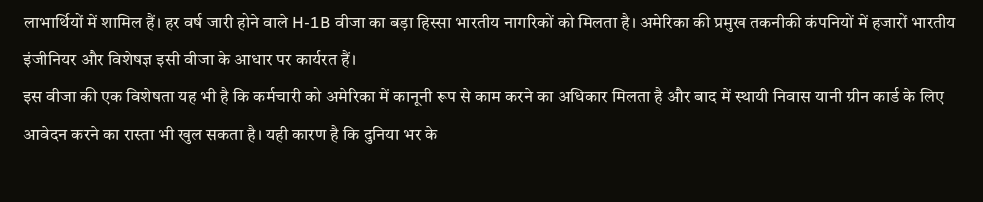लाभार्थियों में शामिल हैं। हर वर्ष जारी होने वाले H-1B वीजा का बड़ा हिस्सा भारतीय नागरिकों को मिलता है। अमेरिका की प्रमुख तकनीकी कंपनियों में हजारों भारतीय इंजीनियर और विशेषज्ञ इसी वीजा के आधार पर कार्यरत हैं।
इस वीजा की एक विशेषता यह भी है कि कर्मचारी को अमेरिका में कानूनी रूप से काम करने का अधिकार मिलता है और बाद में स्थायी निवास यानी ग्रीन कार्ड के लिए आवेदन करने का रास्ता भी खुल सकता है। यही कारण है कि दुनिया भर के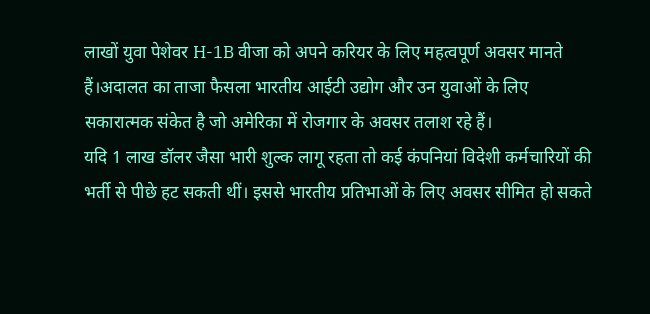लाखों युवा पेशेवर H-1B वीजा को अपने करियर के लिए महत्वपूर्ण अवसर मानते हैं।अदालत का ताजा फैसला भारतीय आईटी उद्योग और उन युवाओं के लिए सकारात्मक संकेत है जो अमेरिका में रोजगार के अवसर तलाश रहे हैं।
यदि 1 लाख डॉलर जैसा भारी शुल्क लागू रहता तो कई कंपनियां विदेशी कर्मचारियों की भर्ती से पीछे हट सकती थीं। इससे भारतीय प्रतिभाओं के लिए अवसर सीमित हो सकते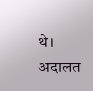थे। अदालत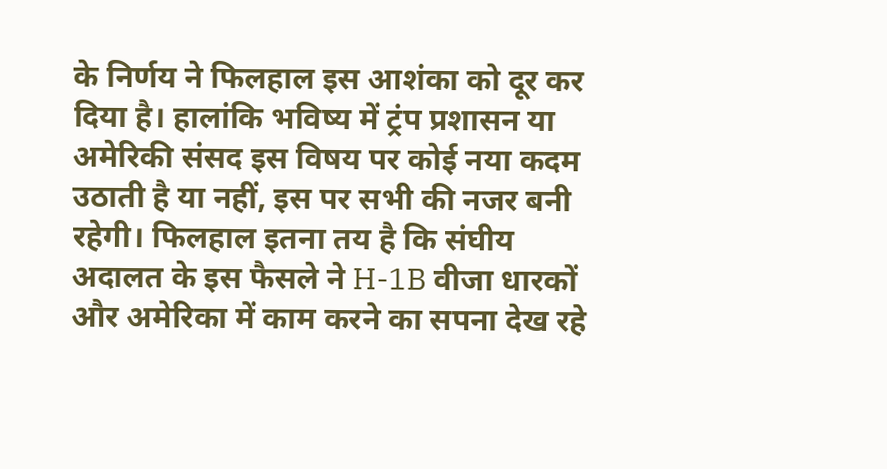के निर्णय ने फिलहाल इस आशंका को दूर कर दिया है। हालांकि भविष्य में ट्रंप प्रशासन या अमेरिकी संसद इस विषय पर कोई नया कदम उठाती है या नहीं, इस पर सभी की नजर बनी रहेगी। फिलहाल इतना तय है कि संघीय अदालत के इस फैसले ने H-1B वीजा धारकों और अमेरिका में काम करने का सपना देख रहे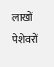लाखों पेशेवरों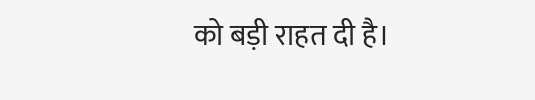को बड़ी राहत दी है।